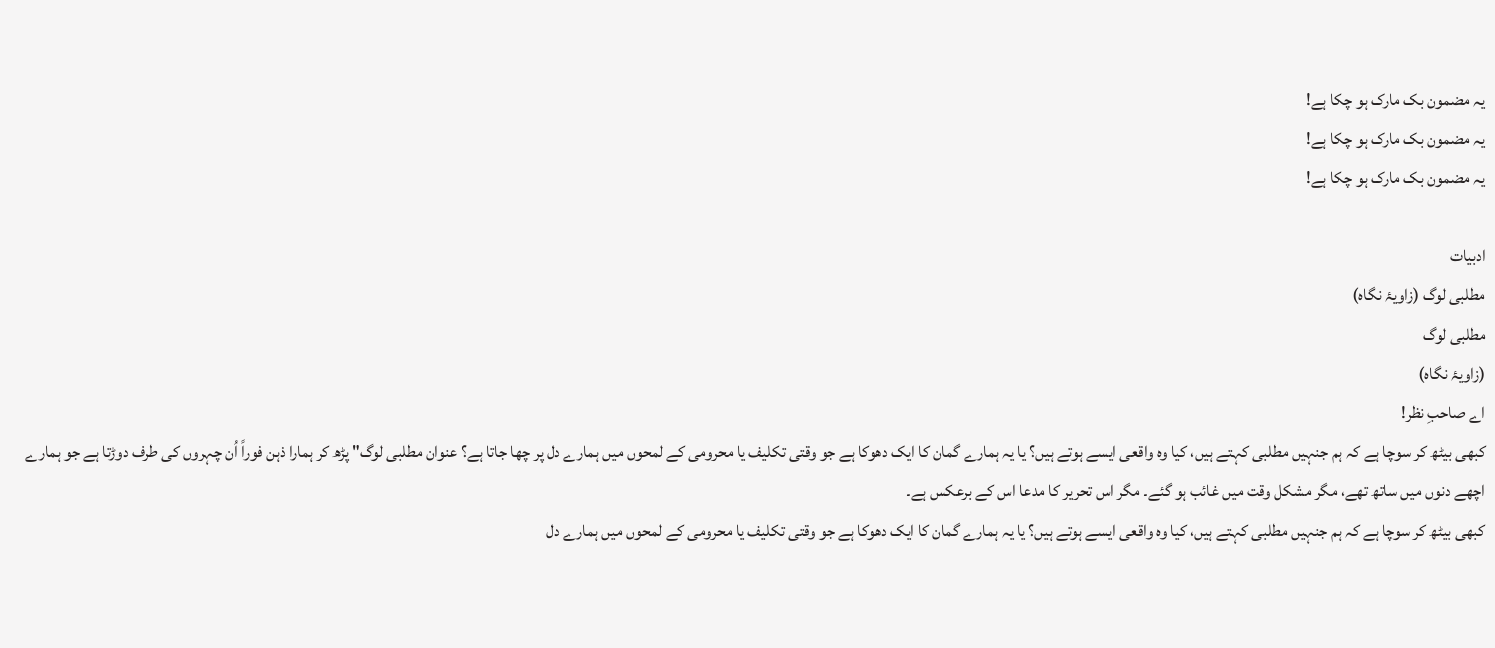یہ مضمون بک مارک ہو چکا ہے!
یہ مضمون بک مارک ہو چکا ہے!
یہ مضمون بک مارک ہو چکا ہے!

ادبیات
مطلبی لوگ (زاویۂ نگاہ)
مطلبی لوگ
(زاویۂ نگاہ)
اے صاحبِ نظر!
کبھی بیٹھ کر سوچا ہے کہ ہم جنہیں مطلبی کہتے ہیں، کیا وہ واقعی ایسے ہوتے ہیں؟ یا یہ ہمارے گمان کا ایک دھوکا ہے جو وقتی تکلیف یا محرومی کے لمحوں میں ہمارے دل پر چھا جاتا ہے؟ عنوان مطلبی لوگ" پڑھ کر ہمارا ذہن فوراً اُن چہروں کی طرف دوڑتا ہے جو ہمارے اچھے دنوں میں ساتھ تھے، مگر مشکل وقت میں غائب ہو گئے۔ مگر اس تحریر کا مدعا اس کے برعکس ہے۔
کبھی بیٹھ کر سوچا ہے کہ ہم جنہیں مطلبی کہتے ہیں، کیا وہ واقعی ایسے ہوتے ہیں؟ یا یہ ہمارے گمان کا ایک دھوکا ہے جو وقتی تکلیف یا محرومی کے لمحوں میں ہمارے دل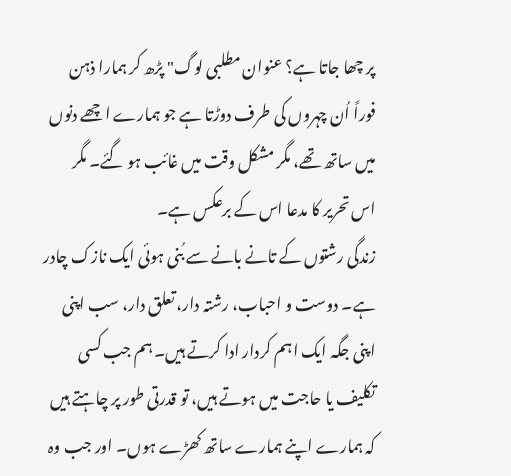پر چھا جاتا ہے؟ عنوان مطلبی لوگ" پڑھ کر ہمارا ذہن فوراً اُن چہروں کی طرف دوڑتا ہے جو ہمارے اچھے دنوں میں ساتھ تھے، مگر مشکل وقت میں غائب ہو گئے۔ مگر اس تحریر کا مدعا اس کے برعکس ہے۔
زندگی رشتوں کے تانے بانے سے بُنی ہوئی ایک نازک چادر ہے۔ دوست و احباب، رشتہ دار، تعلق دار، سب اپنی اپنی جگہ ایک اہم کردار ادا کرتے ہیں۔ ہم جب کسی تکلیف یا حاجت میں ہوتے ہیں، تو قدرتی طور پر چاہتے ہیں کہ ہمارے اپنے ہمارے ساتھ کھڑے ہوں۔ اور جب وہ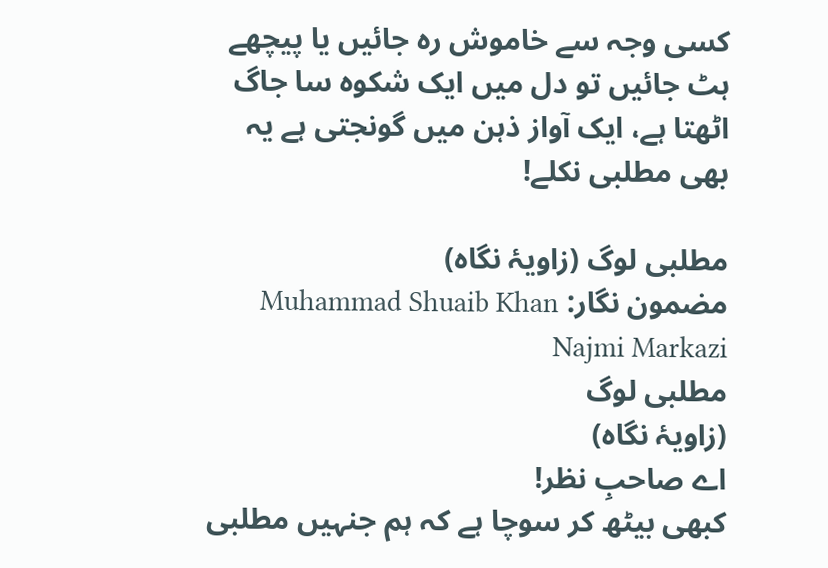کسی وجہ سے خاموش رہ جائیں یا پیچھے ہٹ جائیں تو دل میں ایک شکوہ سا جاگ اٹھتا ہے، ایک آواز ذہن میں گونجتی ہے یہ بھی مطلبی نکلے!

مطلبی لوگ (زاویۂ نگاہ)
مضمون نگار: Muhammad Shuaib Khan Najmi Markazi
مطلبی لوگ
(زاویۂ نگاہ)
اے صاحبِ نظر!
کبھی بیٹھ کر سوچا ہے کہ ہم جنہیں مطلبی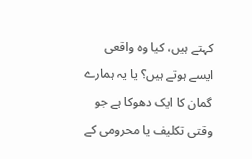کہتے ہیں، کیا وہ واقعی ایسے ہوتے ہیں؟ یا یہ ہمارے گمان کا ایک دھوکا ہے جو وقتی تکلیف یا محرومی کے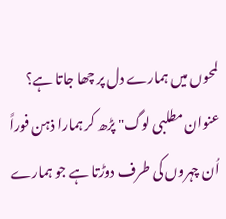لمحوں میں ہمارے دل پر چھا جاتا ہے؟ عنوان مطلبی لوگ" پڑھ کر ہمارا ذہن فوراً اُن چہروں کی طرف دوڑتا ہے جو ہمارے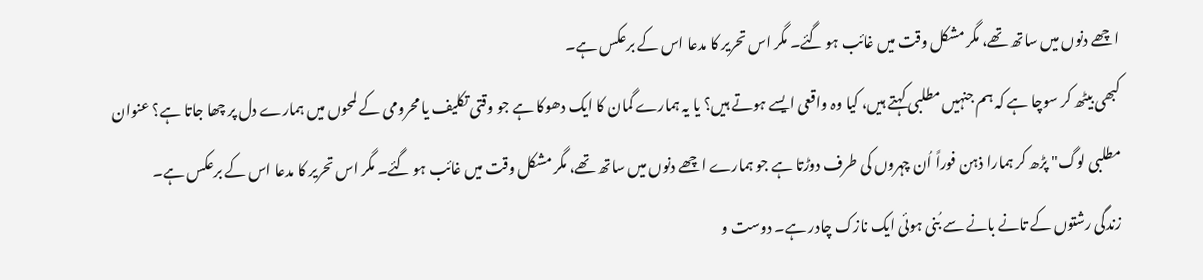اچھے دنوں میں ساتھ تھے، مگر مشکل وقت میں غائب ہو گئے۔ مگر اس تحریر کا مدعا اس کے برعکس ہے۔
کبھی بیٹھ کر سوچا ہے کہ ہم جنہیں مطلبی کہتے ہیں، کیا وہ واقعی ایسے ہوتے ہیں؟ یا یہ ہمارے گمان کا ایک دھوکا ہے جو وقتی تکلیف یا محرومی کے لمحوں میں ہمارے دل پر چھا جاتا ہے؟ عنوان مطلبی لوگ" پڑھ کر ہمارا ذہن فوراً اُن چہروں کی طرف دوڑتا ہے جو ہمارے اچھے دنوں میں ساتھ تھے، مگر مشکل وقت میں غائب ہو گئے۔ مگر اس تحریر کا مدعا اس کے برعکس ہے۔
زندگی رشتوں کے تانے بانے سے بُنی ہوئی ایک نازک چادر ہے۔ دوست و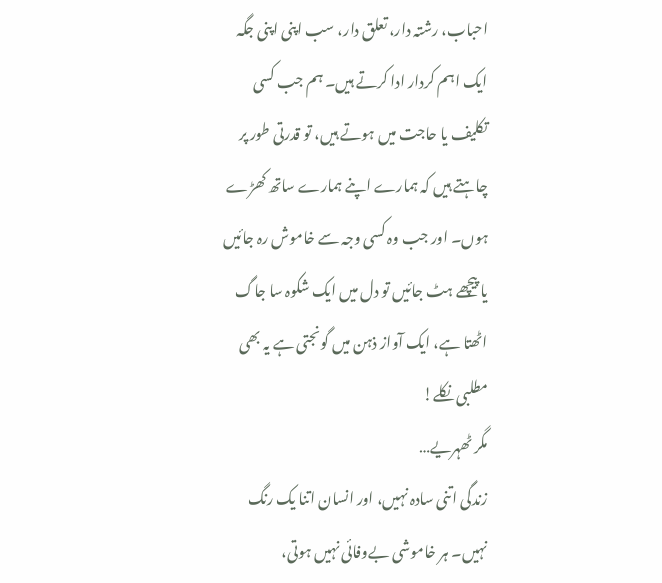احباب، رشتہ دار، تعلق دار، سب اپنی اپنی جگہ ایک اہم کردار ادا کرتے ہیں۔ ہم جب کسی تکلیف یا حاجت میں ہوتے ہیں، تو قدرتی طور پر چاہتے ہیں کہ ہمارے اپنے ہمارے ساتھ کھڑے ہوں۔ اور جب وہ کسی وجہ سے خاموش رہ جائیں یا پیچھے ہٹ جائیں تو دل میں ایک شکوہ سا جاگ اٹھتا ہے، ایک آواز ذہن میں گونجتی ہے یہ بھی مطلبی نکلے!
مگر ٹھہریے…
زندگی اتنی سادہ نہیں، اور انسان اتنا یک رنگ نہیں۔ ہر خاموشی بےوفائی نہیں ہوتی،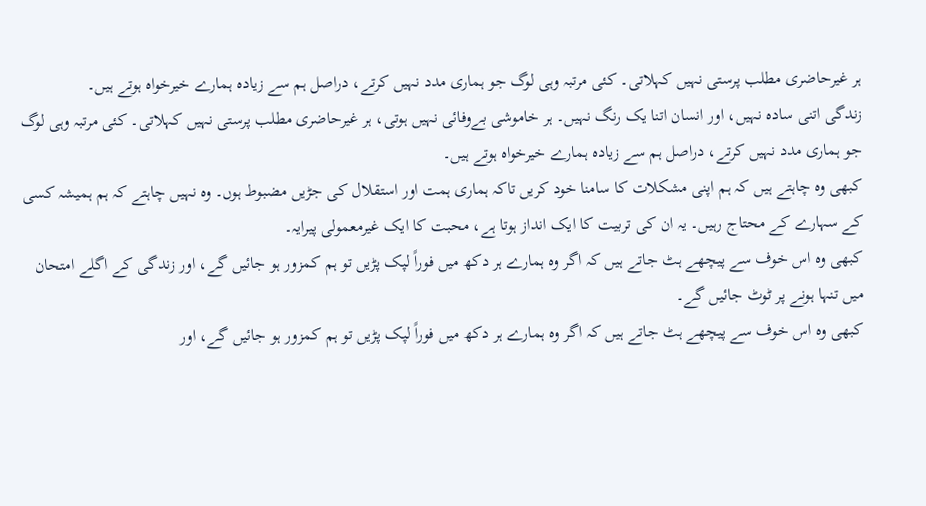ہر غیرحاضری مطلب پرستی نہیں کہلاتی۔ کئی مرتبہ وہی لوگ جو ہماری مدد نہیں کرتے، دراصل ہم سے زیادہ ہمارے خیرخواہ ہوتے ہیں۔
زندگی اتنی سادہ نہیں، اور انسان اتنا یک رنگ نہیں۔ ہر خاموشی بےوفائی نہیں ہوتی، ہر غیرحاضری مطلب پرستی نہیں کہلاتی۔ کئی مرتبہ وہی لوگ جو ہماری مدد نہیں کرتے، دراصل ہم سے زیادہ ہمارے خیرخواہ ہوتے ہیں۔
کبھی وہ چاہتے ہیں کہ ہم اپنی مشکلات کا سامنا خود کریں تاکہ ہماری ہمت اور استقلال کی جڑیں مضبوط ہوں۔ وہ نہیں چاہتے کہ ہم ہمیشہ کسی کے سہارے کے محتاج رہیں۔ یہ ان کی تربیت کا ایک انداز ہوتا ہے، محبت کا ایک غیرمعمولی پیرایہ۔
کبھی وہ اس خوف سے پیچھے ہٹ جاتے ہیں کہ اگر وہ ہمارے ہر دکھ میں فوراً لپک پڑیں تو ہم کمزور ہو جائیں گے، اور زندگی کے اگلے امتحان میں تنہا ہونے پر ٹوٹ جائیں گے۔
کبھی وہ اس خوف سے پیچھے ہٹ جاتے ہیں کہ اگر وہ ہمارے ہر دکھ میں فوراً لپک پڑیں تو ہم کمزور ہو جائیں گے، اور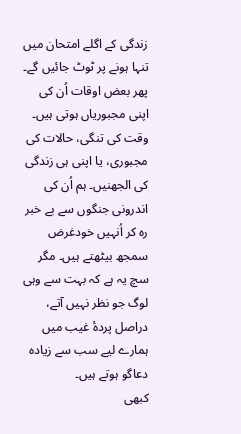زندگی کے اگلے امتحان میں تنہا ہونے پر ٹوٹ جائیں گے۔
پھر بعض اوقات اُن کی اپنی مجبوریاں ہوتی ہیں۔ وقت کی تنگی، حالات کی مجبوری، یا اپنی ہی زندگی کی الجھنیں۔ ہم اُن کی اندرونی جنگوں سے بے خبر رہ کر اُنہیں خودغرض سمجھ بیٹھتے ہیں۔ مگر سچ یہ ہے کہ بہت سے وہی لوگ جو نظر نہیں آتے، دراصل پردۂ غیب میں ہمارے لیے سب سے زیادہ دعاگو ہوتے ہیں۔
کبھی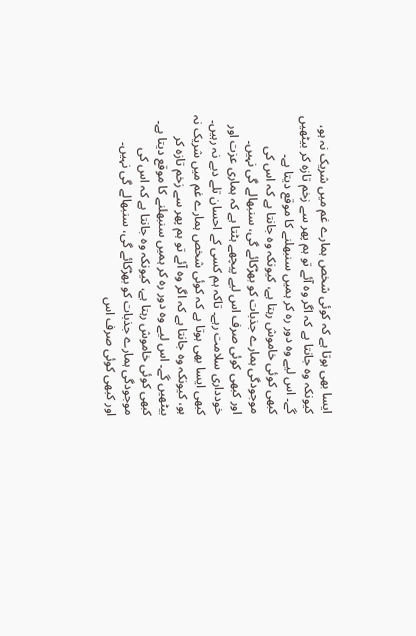ایسا بھی ہوتا ہے کہ کوئی شخص ہمارے غم میں شریک نہ ہو، کیونکہ وہ جانتا ہے کہ اگر وہ آئے تو ہم پھر سے زخم تازہ کر بیٹھیں گے۔ اس لیے وہ دور رہ کر ہمیں سنبھلنے کا موقع دیتا ہے۔
کبھی کوئی خاموش رہتا ہے، کیونکہ وہ جانتا ہے کہ اس کی موجودگی ہمارے جذبات کو بھڑکائے گی، سنبھالے گی نہیں۔
اور کبھی کوئی صرف اس لیے پیچھے ہٹتا ہے کہ ہماری عزت اور خودداری سلامت رہے۔ تاکہ ہم کسی کے احسان تلے دبے نہ رہیں۔
کبھی ایسا بھی ہوتا ہے کہ کوئی شخص ہمارے غم میں شریک نہ ہو، کیونکہ وہ جانتا ہے کہ اگر وہ آئے تو ہم پھر سے زخم تازہ کر بیٹھیں گے۔ اس لیے وہ دور رہ کر ہمیں سنبھلنے کا موقع دیتا ہے۔
کبھی کوئی خاموش رہتا ہے، کیونکہ وہ جانتا ہے کہ اس کی موجودگی ہمارے جذبات کو بھڑکائے گی، سنبھالے گی نہیں۔
اور کبھی کوئی صرف اس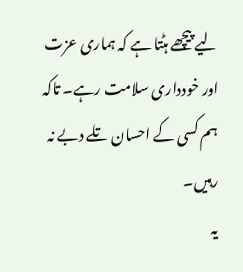لیے پیچھے ہٹتا ہے کہ ہماری عزت اور خودداری سلامت رہے۔ تاکہ ہم کسی کے احسان تلے دبے نہ رہیں۔
یہ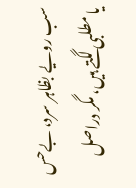سب رویے بظاہر سرد، بےحس یا مطلبی لگتے ہیں، مگر دراصل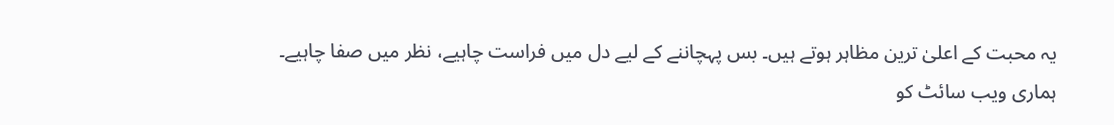یہ محبت کے اعلیٰ ترین مظاہر ہوتے ہیں۔ بس پہچاننے کے لیے دل میں فراست چاہیے، نظر میں صفا چاہیے۔
ہماری ویب سائٹ کو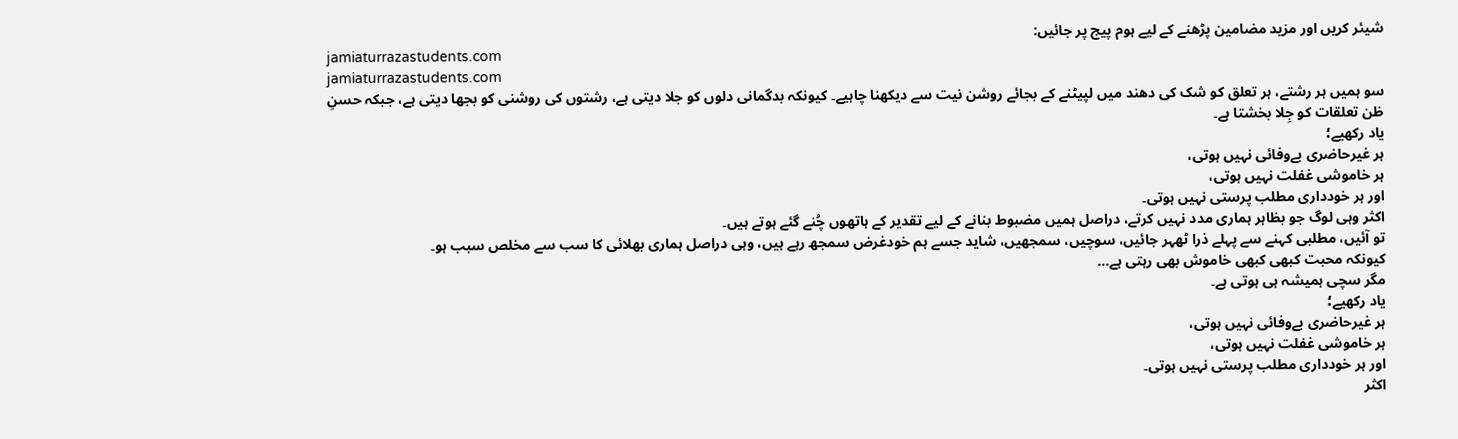شیئر کریں اور مزید مضامین پڑھنے کے لیے ہوم پیج پر جائیں:
jamiaturrazastudents.com
jamiaturrazastudents.com
سو ہمیں ہر رشتے، ہر تعلق کو شک کی دھند میں لپیٹنے کے بجائے روشن نیت سے دیکھنا چاہیے۔ کیونکہ بدگمانی دلوں کو جلا دیتی ہے، رشتوں کی روشنی کو بجھا دیتی ہے، جبکہ حسنِ ظن تعلقات کو جِلا بخشتا ہے۔
یاد رکھیے؛
ہر غیرحاضری بےوفائی نہیں ہوتی،
ہر خاموشی غفلت نہیں ہوتی،
اور ہر خودداری مطلب پرستی نہیں ہوتی۔
اکثر وہی لوگ جو بظاہر ہماری مدد نہیں کرتے، دراصل ہمیں مضبوط بنانے کے لیے تقدیر کے ہاتھوں چُنے گئے ہوتے ہیں۔
تو آئیں، مطلبی کہنے سے پہلے ذرا ٹھہر جائیں، سوچیں، سمجھیں، شاید جسے ہم خودغرض سمجھ رہے ہیں، وہی دراصل ہماری بھلائی کا سب سے مخلص سبب ہو۔
کیونکہ محبت کبھی کبھی خاموش بھی رہتی ہے…
مگر سچی ہمیشہ ہی ہوتی ہے۔
یاد رکھیے؛
ہر غیرحاضری بےوفائی نہیں ہوتی،
ہر خاموشی غفلت نہیں ہوتی،
اور ہر خودداری مطلب پرستی نہیں ہوتی۔
اکثر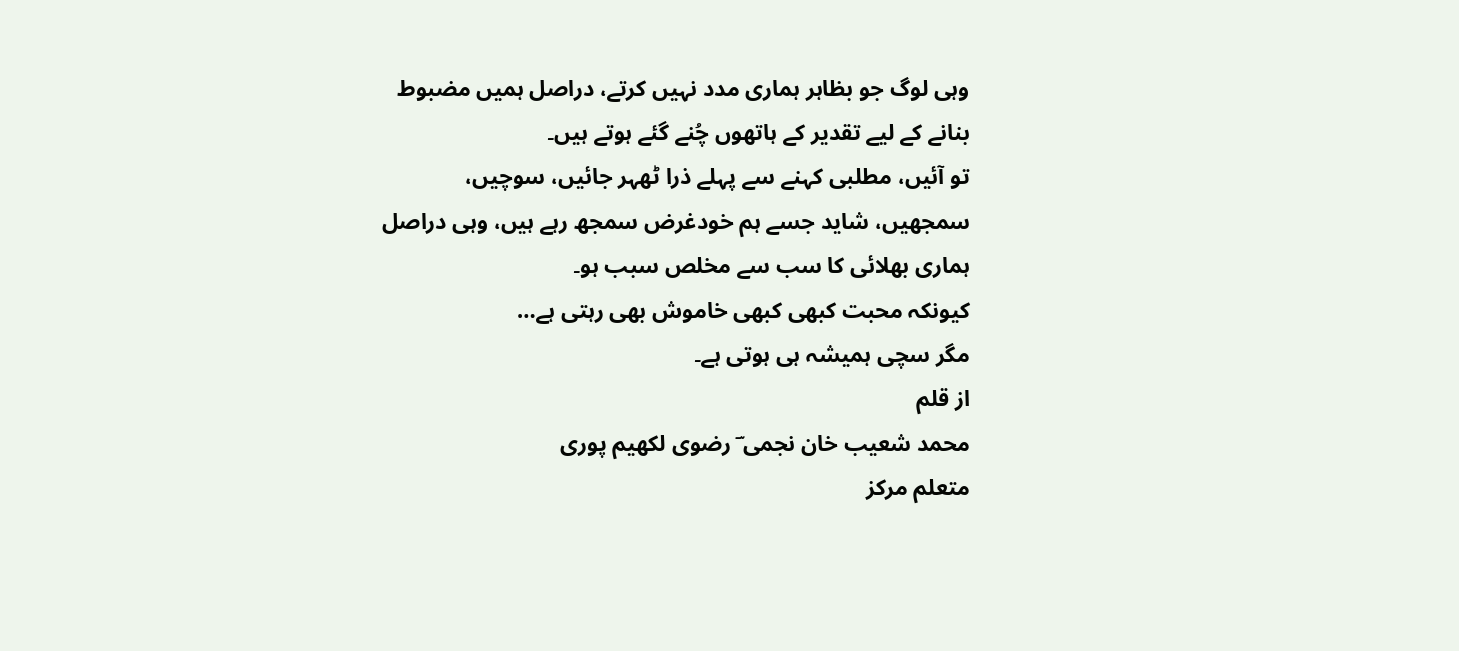وہی لوگ جو بظاہر ہماری مدد نہیں کرتے، دراصل ہمیں مضبوط بنانے کے لیے تقدیر کے ہاتھوں چُنے گئے ہوتے ہیں۔
تو آئیں، مطلبی کہنے سے پہلے ذرا ٹھہر جائیں، سوچیں، سمجھیں، شاید جسے ہم خودغرض سمجھ رہے ہیں، وہی دراصل ہماری بھلائی کا سب سے مخلص سبب ہو۔
کیونکہ محبت کبھی کبھی خاموش بھی رہتی ہے…
مگر سچی ہمیشہ ہی ہوتی ہے۔
از قلم
محمد شعیب خان نجمی ؔ رضوی لکھیم پوری
متعلم مرکز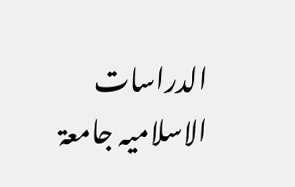الدراسات الاسلامیہ جامعۃ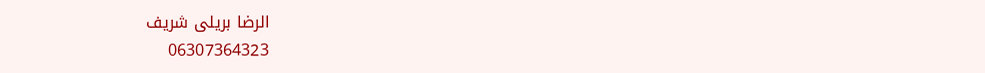الرضا بریلی شریف
06307364323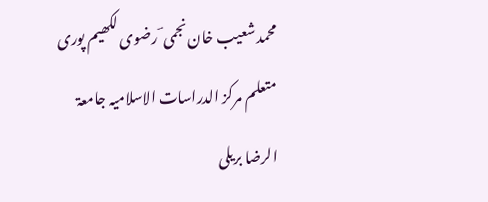محمد شعیب خان نجمی ؔ رضوی لکھیم پوری
متعلم مرکز الدراسات الاسلامیہ جامعۃ الرضا بریلی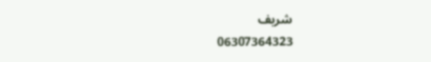شریف
06307364323